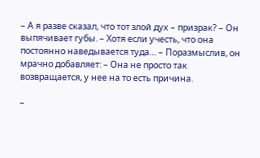– А я разве сказал, что тот злой дух – призрак? – Он выпячивает губы. – Хотя если учесть, что она постоянно наведывается туда… – Поразмыслив, он мрачно добавляет: – Она не просто так возвращается, у нее на то есть причина.

–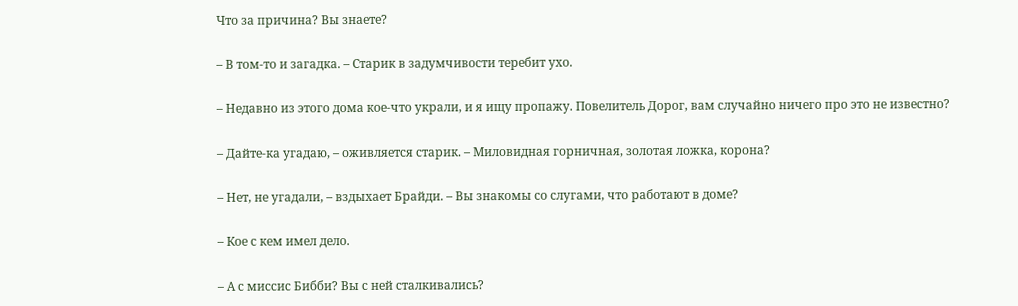Что за причина? Вы знаете?

– В том-то и загадка. – Старик в задумчивости теребит ухо.

– Недавно из этого дома кое-что украли, и я ищу пропажу. Повелитель Дорог, вам случайно ничего про это не известно?

– Дайте-ка угадаю, – оживляется старик. – Миловидная горничная, золотая ложка, корона?

– Нет, не угадали, – вздыхает Брайди. – Вы знакомы со слугами, что работают в доме?

– Кое с кем имел дело.

– А с миссис Бибби? Вы с ней сталкивались?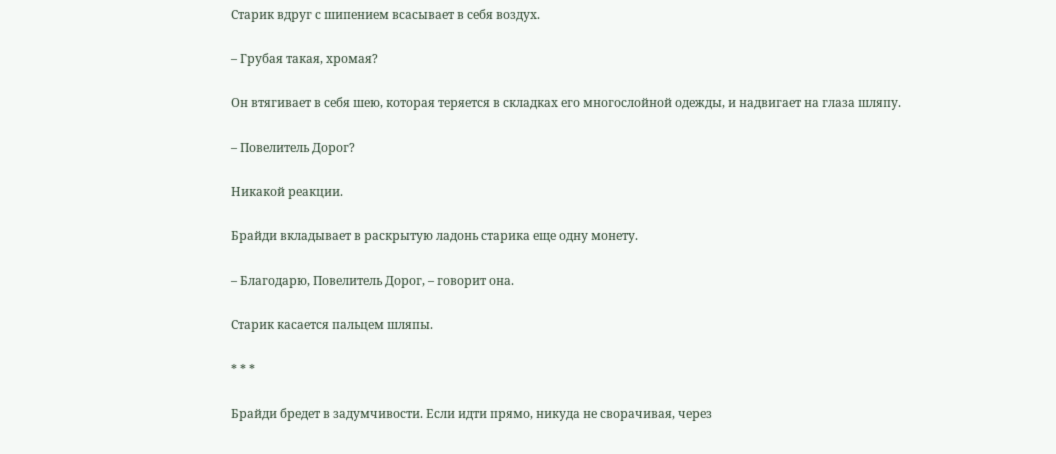Старик вдруг с шипением всасывает в себя воздух.

– Грубая такая, хромая?

Он втягивает в себя шею, которая теряется в складках его многослойной одежды, и надвигает на глаза шляпу.

– Повелитель Дорог?

Никакой реакции.

Брайди вкладывает в раскрытую ладонь старика еще одну монету.

– Благодарю, Повелитель Дорог, – говорит она.

Старик касается пальцем шляпы.

* * *

Брайди бредет в задумчивости. Если идти прямо, никуда не сворачивая, через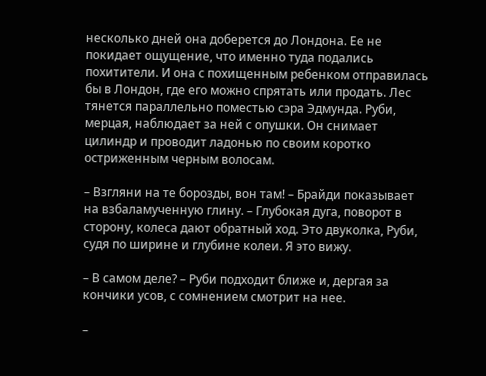несколько дней она доберется до Лондона. Ее не покидает ощущение, что именно туда подались похитители. И она с похищенным ребенком отправилась бы в Лондон, где его можно спрятать или продать. Лес тянется параллельно поместью сэра Эдмунда. Руби, мерцая, наблюдает за ней с опушки. Он снимает цилиндр и проводит ладонью по своим коротко остриженным черным волосам.

– Взгляни на те борозды, вон там! – Брайди показывает на взбаламученную глину. – Глубокая дуга, поворот в сторону, колеса дают обратный ход. Это двуколка, Руби, судя по ширине и глубине колеи. Я это вижу.

– В самом деле? – Руби подходит ближе и, дергая за кончики усов, с сомнением смотрит на нее.

–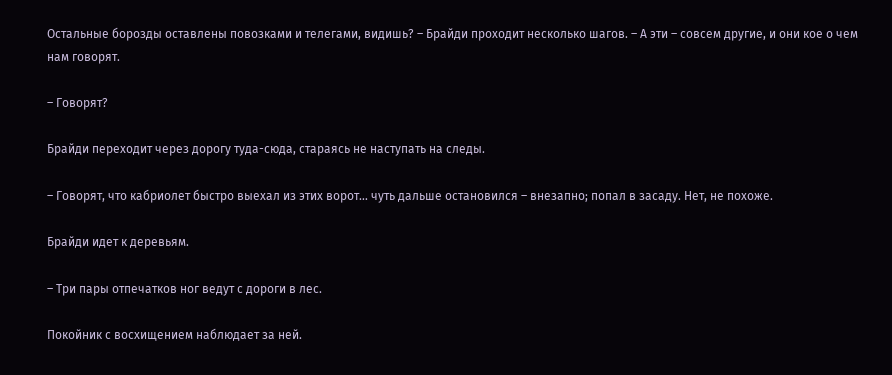Остальные борозды оставлены повозками и телегами, видишь? – Брайди проходит несколько шагов. – А эти – совсем другие, и они кое о чем нам говорят.

– Говорят?

Брайди переходит через дорогу туда-сюда, стараясь не наступать на следы.

– Говорят, что кабриолет быстро выехал из этих ворот… чуть дальше остановился – внезапно; попал в засаду. Нет, не похоже.

Брайди идет к деревьям.

– Три пары отпечатков ног ведут с дороги в лес.

Покойник с восхищением наблюдает за ней.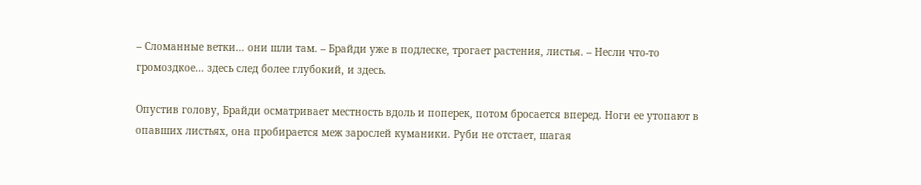– Сломанные ветки… они шли там. – Брайди уже в подлеске, трогает растения, листья. – Несли что-то громоздкое… здесь след более глубокий, и здесь.

Опустив голову, Брайди осматривает местность вдоль и поперек, потом бросается вперед. Ноги ее утопают в опавших листьях, она пробирается меж зарослей куманики. Руби не отстает, шагая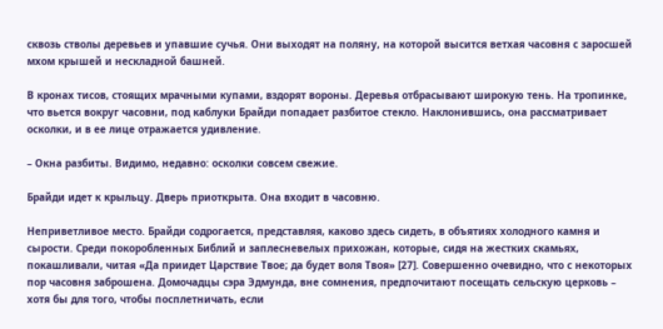сквозь стволы деревьев и упавшие сучья. Они выходят на поляну, на которой высится ветхая часовня с заросшей мхом крышей и нескладной башней.

В кронах тисов, стоящих мрачными купами, вздорят вороны. Деревья отбрасывают широкую тень. На тропинке, что вьется вокруг часовни, под каблуки Брайди попадает разбитое стекло. Наклонившись, она рассматривает осколки, и в ее лице отражается удивление.

– Окна разбиты. Видимо, недавно: осколки совсем свежие.

Брайди идет к крыльцу. Дверь приоткрыта. Она входит в часовню.

Неприветливое место. Брайди содрогается, представляя, каково здесь сидеть, в объятиях холодного камня и сырости. Среди покоробленных Библий и заплесневелых прихожан, которые, сидя на жестких скамьях, покашливали, читая «Да приидет Царствие Твое; да будет воля Твоя» [27]. Совершенно очевидно, что с некоторых пор часовня заброшена. Домочадцы сэра Эдмунда, вне сомнения, предпочитают посещать сельскую церковь – хотя бы для того, чтобы посплетничать, если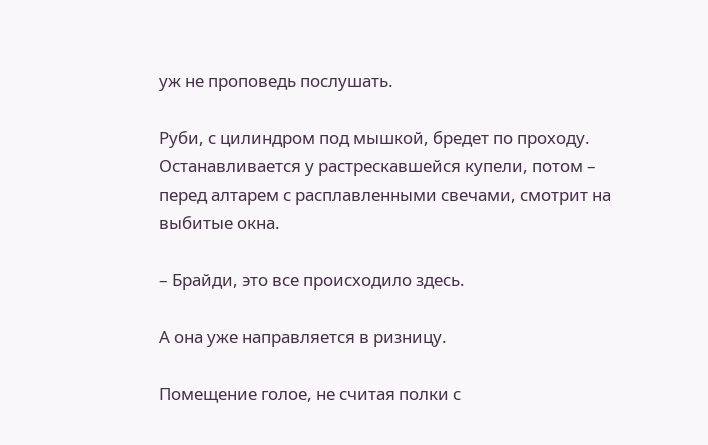уж не проповедь послушать.

Руби, с цилиндром под мышкой, бредет по проходу. Останавливается у растрескавшейся купели, потом – перед алтарем с расплавленными свечами, смотрит на выбитые окна.

– Брайди, это все происходило здесь.

А она уже направляется в ризницу.

Помещение голое, не считая полки с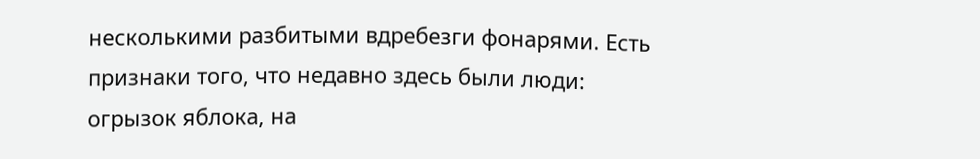несколькими разбитыми вдребезги фонарями. Есть признаки того, что недавно здесь были люди: огрызок яблока, на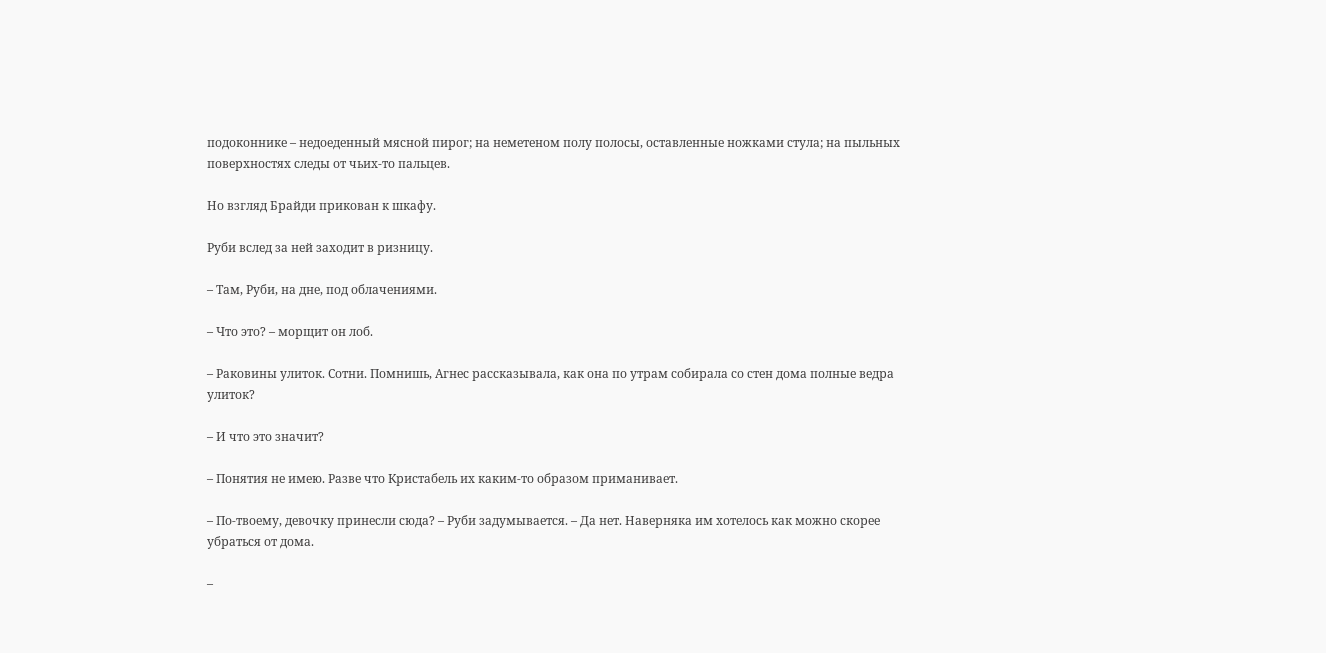подоконнике – недоеденный мясной пирог; на неметеном полу полосы, оставленные ножками стула; на пыльных поверхностях следы от чьих-то пальцев.

Но взгляд Брайди прикован к шкафу.

Руби вслед за ней заходит в ризницу.

– Там, Руби, на дне, под облачениями.

– Что это? – морщит он лоб.

– Раковины улиток. Сотни. Помнишь, Агнес рассказывала, как она по утрам собирала со стен дома полные ведра улиток?

– И что это значит?

– Понятия не имею. Разве что Кристабель их каким-то образом приманивает.

– По-твоему, девочку принесли сюда? – Руби задумывается. – Да нет. Наверняка им хотелось как можно скорее убраться от дома.

–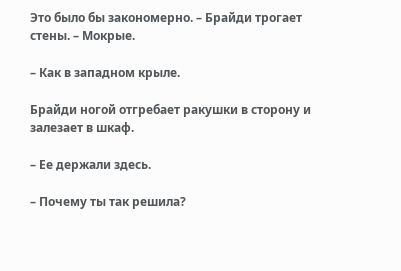Это было бы закономерно. – Брайди трогает стены. – Мокрые.

– Как в западном крыле.

Брайди ногой отгребает ракушки в сторону и залезает в шкаф.

– Ее держали здесь.

– Почему ты так решила?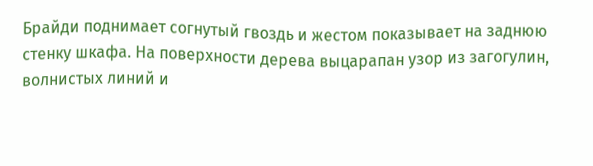Брайди поднимает согнутый гвоздь и жестом показывает на заднюю стенку шкафа. На поверхности дерева выцарапан узор из загогулин, волнистых линий и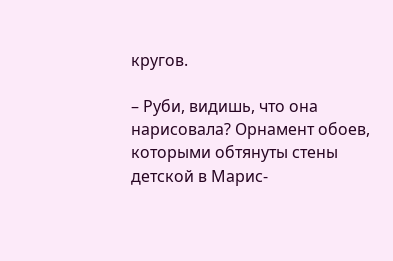кругов.

– Руби, видишь, что она нарисовала? Орнамент обоев, которыми обтянуты стены детской в Марис-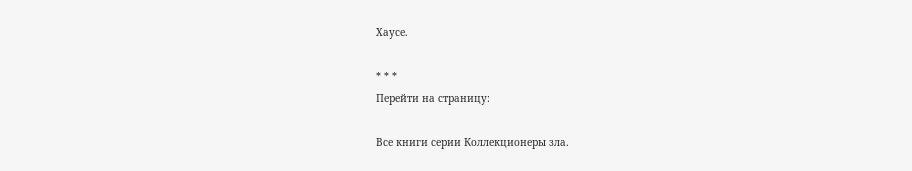Хаусе.

* * *
Перейти на страницу:

Все книги серии Коллекционеры зла.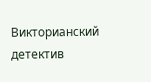Викторианский детектив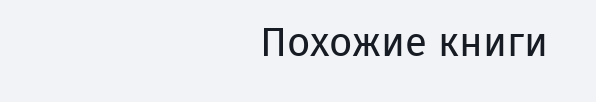Похожие книги